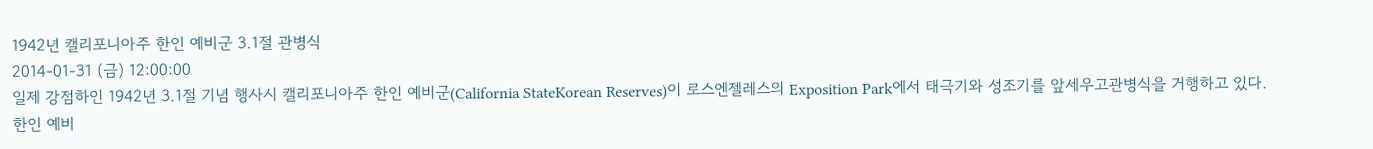1942년 캘리포니아주 한인 예비군 3.1절 관병식
2014-01-31 (금) 12:00:00
일제 강점하인 1942년 3.1절 기념 행사시 캘리포니아주 한인 예비군(California StateKorean Reserves)이 로스엔젤레스의 Exposition Park에서 태극기와 성조기를 앞세우고관병식을 거행하고 있다. 한인 예비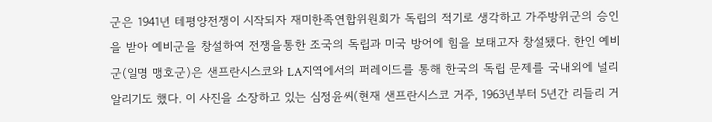군은 1941년 테평양전쟁이 시작되자 재미한족연합위원회가 독립의 적기로 생각하고 가주방위군의 승인을 받아 예비군을 창설하여 전쟁을통한 조국의 독립과 미국 방어에 힘을 보태고자 창설됐다. 한인 예비군(일명 맹호군)은 샌프란시스코와 LA지역에서의 퍼레이드를 통해 한국의 독립 문제를 국내외에 널리알리기도 했다. 이 사진을 소장하고 있는 심정윤씨(현재 샌프란시스코 거주, 1963년부터 5년간 리들리 거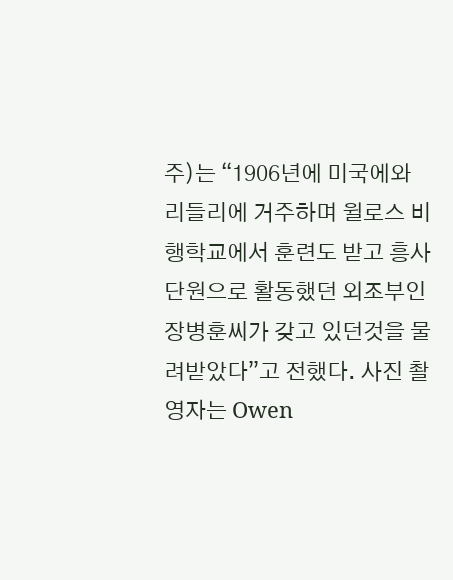주)는 “1906년에 미국에와 리들리에 거주하며 윌로스 비행학교에서 훈련도 받고 흥사단원으로 활동했던 외조부인 장병훈씨가 갖고 있던것을 물려받았다”고 전했다. 사진 촬영자는 Owen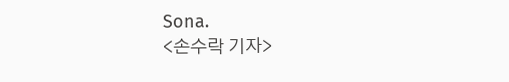Sona.
<손수락 기자>